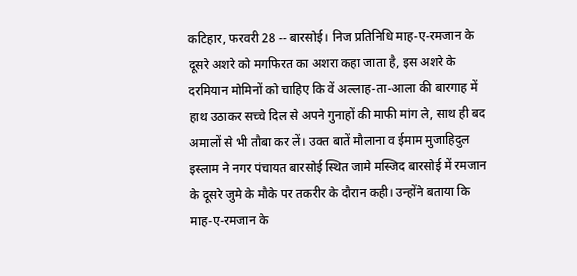कटिहार, फरवरी 28 -- बारसोई। निज प्रतिनिधि माह-ए-रमजान के दूसरे अशरे को मगफिरत का अशरा कहा जाता है, इस अशरे के दरमियान मोमिनों को चाहिए कि वें अल्लाह-ता-आला की बारगाह में हाथ उठाकर सच्चे दिल से अपने गुनाहों की माफी मांग ले, साथ ही बद अमालों से भी तौबा कर लें। उक्त बातें मौलाना व ईमाम मुजाहिदुल इस्लाम ने नगर पंचायत बारसोई स्थित जामे मस्जिद बारसोई में रमजान के दूसरे जुमे के मौके पर तकरीर के दौरान कही। उन्होंने बताया कि माह-ए-रमजान के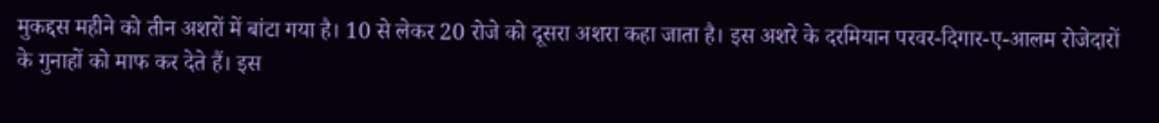मुकद्दस महीने को तीन अशरों में बांटा गया है। 10 से लेकर 20 रोजे को दूसरा अशरा कहा जाता है। इस अशरे के दरमियान परवर-दिगार-ए-आलम रोजेदारों के गुनाहों को माफ कर देते हैं। इस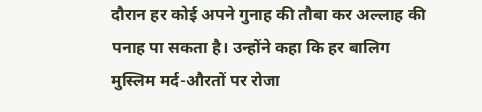दौरान हर कोई अपने गुनाह की तौबा कर अल्लाह की पनाह पा सकता है। उन्होंने कहा कि हर बालिग मुस्लिम मर्द-औरतों पर रोजा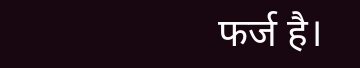फर्ज है।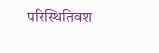परिस्थितिवश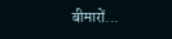बीमारों...